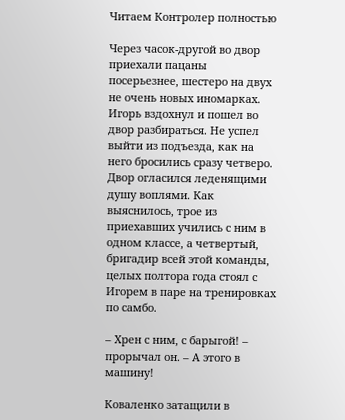Читаем Контролер полностью

Через часок-другой во двор приехали пацаны посерьезнее, шестеро на двух не очень новых иномарках. Игорь вздохнул и пошел во двор разбираться. Не успел выйти из подъезда, как на него бросились сразу четверо. Двор огласился леденящими душу воплями. Как выяснилось, трое из приехавших учились с ним в одном классе, а четвертый, бригадир всей этой команды, целых полтора года стоял с Игорем в паре на тренировках по самбо.

– Хрен с ним, с барыгой! – прорычал он. – А этого в машину!

Коваленко затащили в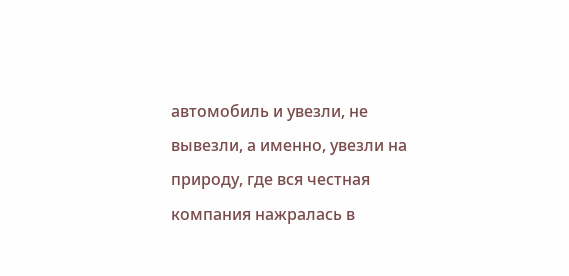автомобиль и увезли, не вывезли, а именно, увезли на природу, где вся честная компания нажралась в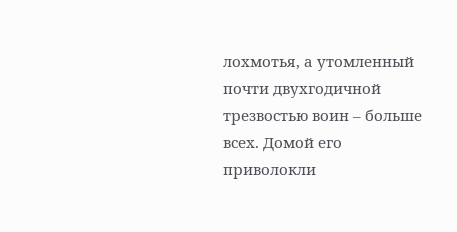лохмотья, а утомленный почти двухгодичной трезвостью воин – больше всех. Домой его приволокли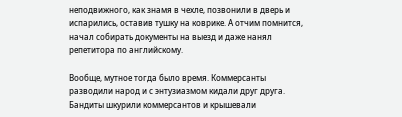неподвижного, как знамя в чехле, позвонили в дверь и испарились, оставив тушку на коврике. А отчим помнится, начал собирать документы на выезд и даже нанял репетитора по английскому.

Вообще, мутное тогда было время. Коммерсанты разводили народ и с энтузиазмом кидали друг друга. Бандиты шкурили коммерсантов и крышевали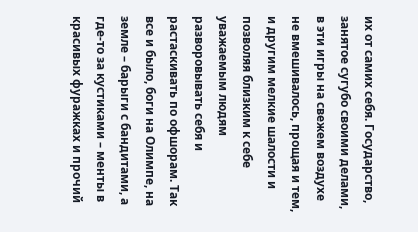их от самих себя. Государство, занятое сугубо своими делами, в эти игры на свежем воздухе не вмешивалось, прощая и тем, и другим мелкие шалости и позволяя близким к себе уважаемым людям разворовывать себя и растаскивать по офшорам. Так все и было, боги на Олимпе, на земле – барыги с бандитами, а где-то за кустиками – менты в красивых фуражках и прочий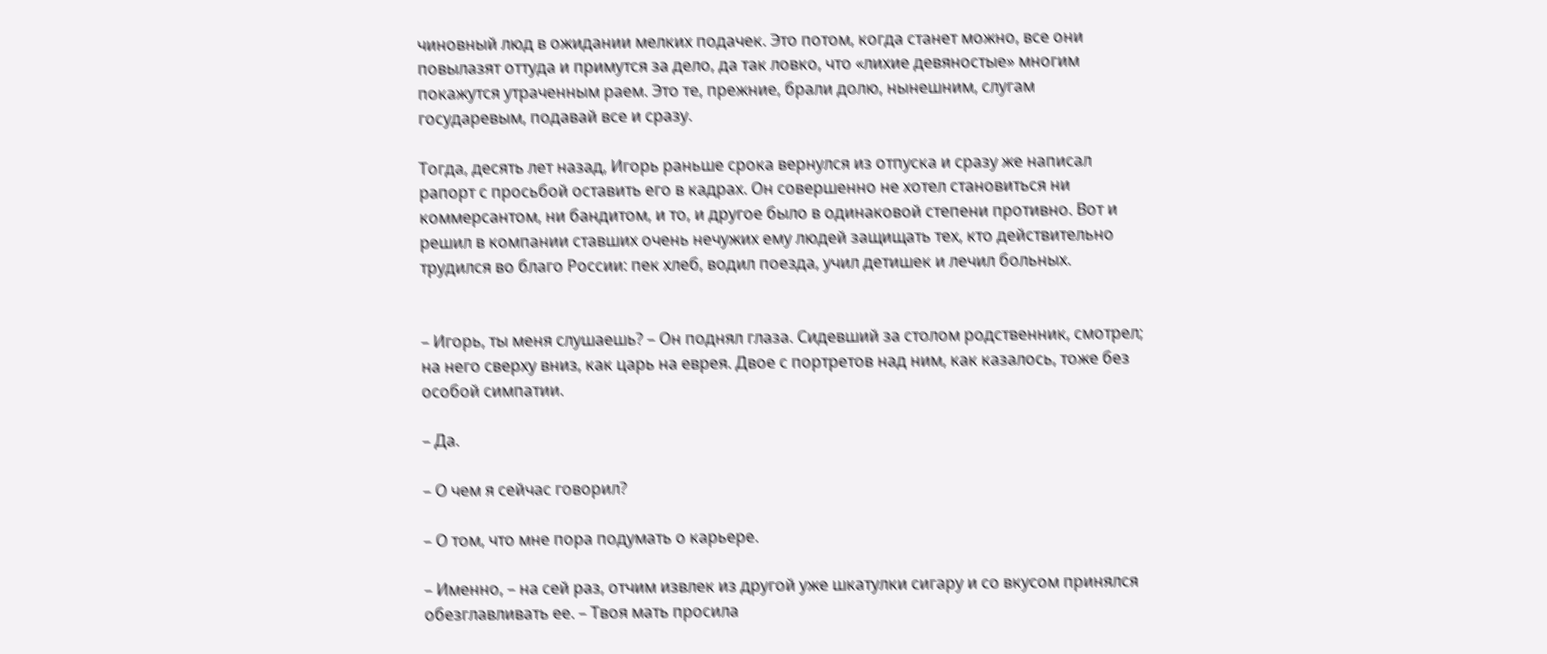чиновный люд в ожидании мелких подачек. Это потом, когда станет можно, все они повылазят оттуда и примутся за дело, да так ловко, что «лихие девяностые» многим покажутся утраченным раем. Это те, прежние, брали долю, нынешним, слугам государевым, подавай все и сразу.

Тогда, десять лет назад, Игорь раньше срока вернулся из отпуска и сразу же написал рапорт с просьбой оставить его в кадрах. Он совершенно не хотел становиться ни коммерсантом, ни бандитом, и то, и другое было в одинаковой степени противно. Вот и решил в компании ставших очень нечужих ему людей защищать тех, кто действительно трудился во благо России: пек хлеб, водил поезда, учил детишек и лечил больных.


– Игорь, ты меня слушаешь? – Он поднял глаза. Сидевший за столом родственник, смотрел; на него сверху вниз, как царь на еврея. Двое с портретов над ним, как казалось, тоже без особой симпатии.

– Да.

– О чем я сейчас говорил?

– О том, что мне пора подумать о карьере.

– Именно, – на сей раз, отчим извлек из другой уже шкатулки сигару и со вкусом принялся обезглавливать ее. – Твоя мать просила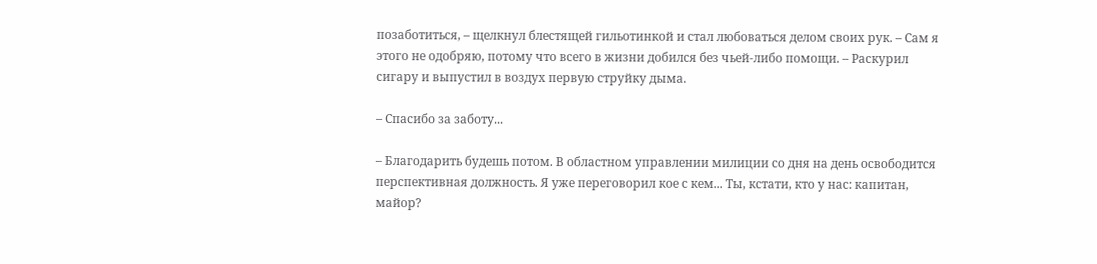позаботиться, – щелкнул блестящей гильотинкой и стал любоваться делом своих рук. – Сам я этого не одобряю, потому что всего в жизни добился без чьей-либо помощи. – Раскурил сигару и выпустил в воздух первую струйку дыма.

– Спасибо за заботу...

– Благодарить будешь потом. В областном управлении милиции со дня на день освободится перспективная должность. Я уже переговорил кое с кем... Ты, кстати, кто у нас: капитан, майор?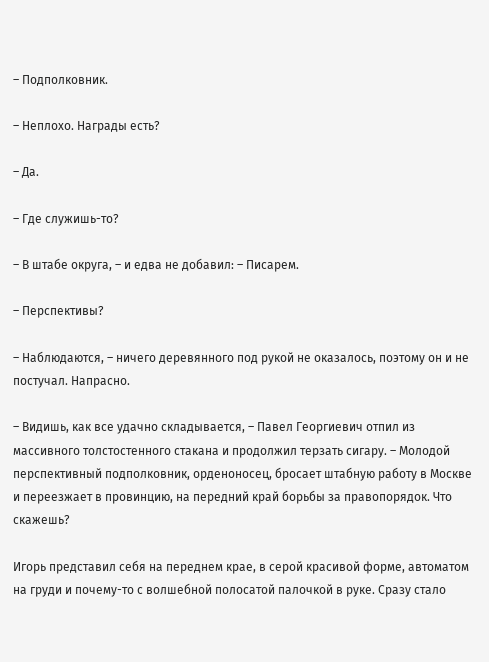– Подполковник.

– Неплохо. Награды есть?

– Да.

– Где служишь-то?

– В штабе округа, – и едва не добавил: – Писарем.

– Перспективы?

– Наблюдаются, – ничего деревянного под рукой не оказалось, поэтому он и не постучал. Напрасно.

– Видишь, как все удачно складывается, – Павел Георгиевич отпил из массивного толстостенного стакана и продолжил терзать сигару. – Молодой перспективный подполковник, орденоносец, бросает штабную работу в Москве и переезжает в провинцию, на передний край борьбы за правопорядок. Что скажешь?

Игорь представил себя на переднем крае, в серой красивой форме, автоматом на груди и почему-то с волшебной полосатой палочкой в руке. Сразу стало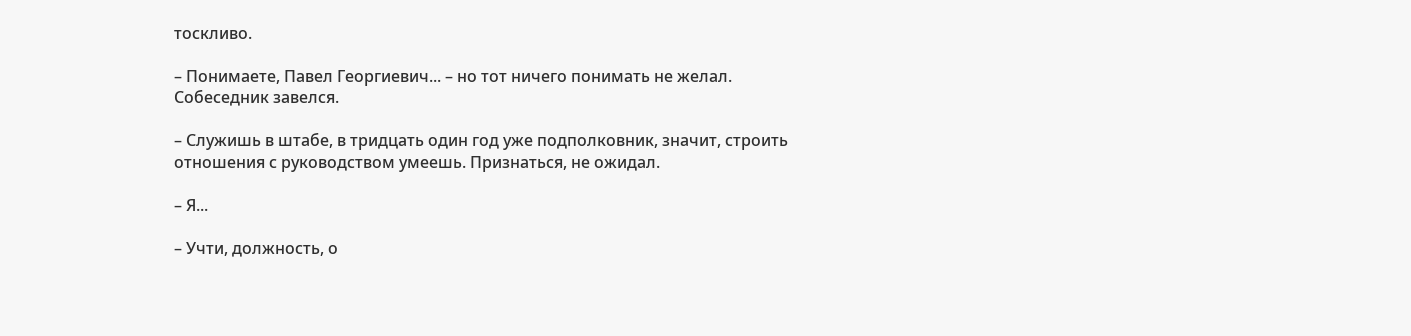тоскливо.

– Понимаете, Павел Георгиевич... – но тот ничего понимать не желал. Собеседник завелся.

– Служишь в штабе, в тридцать один год уже подполковник, значит, строить отношения с руководством умеешь. Признаться, не ожидал.

– Я...

– Учти, должность, о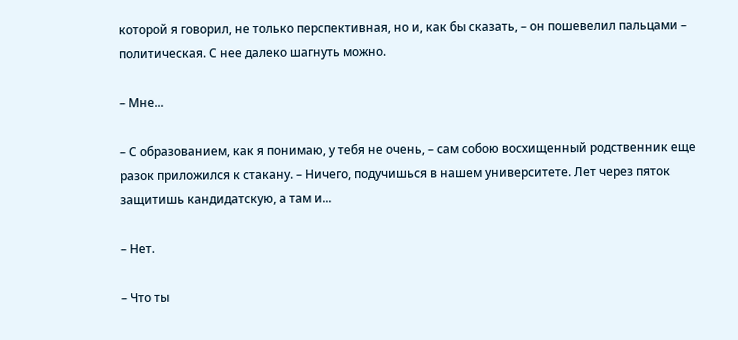которой я говорил, не только перспективная, но и, как бы сказать, – он пошевелил пальцами – политическая. С нее далеко шагнуть можно.

– Мне...

– С образованием, как я понимаю, у тебя не очень, – сам собою восхищенный родственник еще разок приложился к стакану. – Ничего, подучишься в нашем университете. Лет через пяток защитишь кандидатскую, а там и...

– Нет.

– Что ты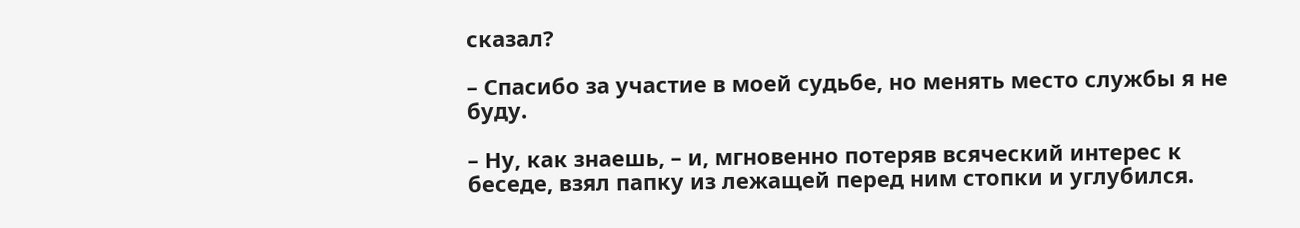сказал?

– Спасибо за участие в моей судьбе, но менять место службы я не буду.

– Ну, как знаешь, – и, мгновенно потеряв всяческий интерес к беседе, взял папку из лежащей перед ним стопки и углубился.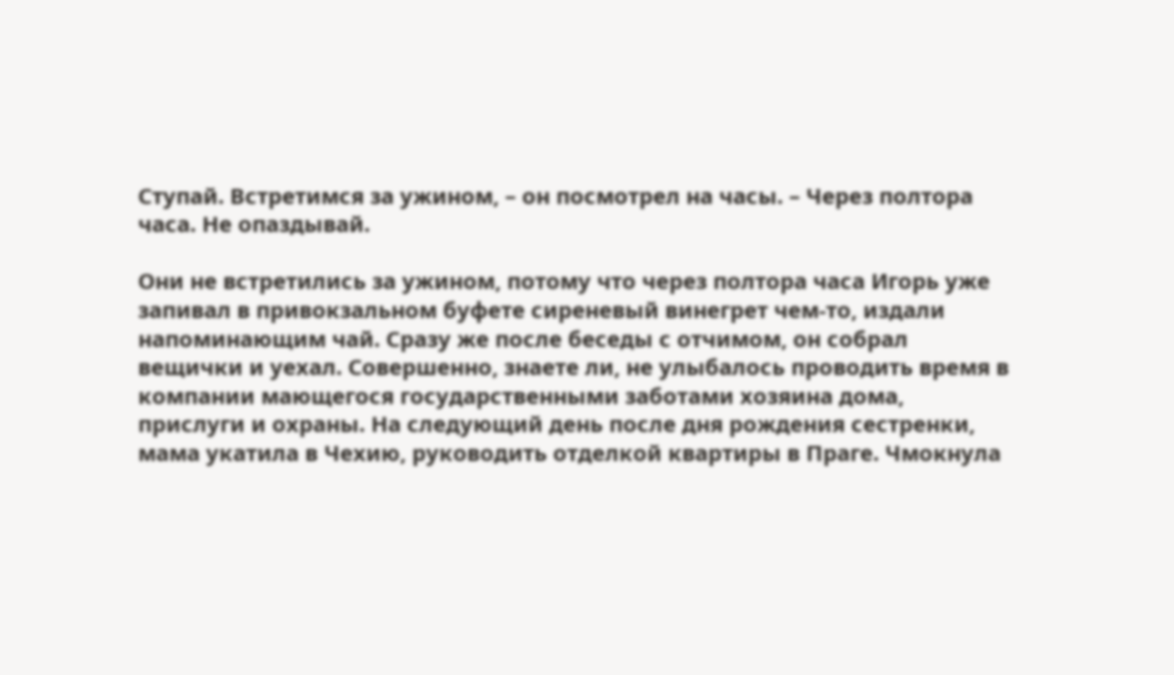Ступай. Встретимся за ужином, – он посмотрел на часы. – Через полтора часа. Не опаздывай.

Они не встретились за ужином, потому что через полтора часа Игорь уже запивал в привокзальном буфете сиреневый винегрет чем-то, издали напоминающим чай. Сразу же после беседы с отчимом, он собрал вещички и уехал. Совершенно, знаете ли, не улыбалось проводить время в компании мающегося государственными заботами хозяина дома, прислуги и охраны. На следующий день после дня рождения сестренки, мама укатила в Чехию, руководить отделкой квартиры в Праге. Чмокнула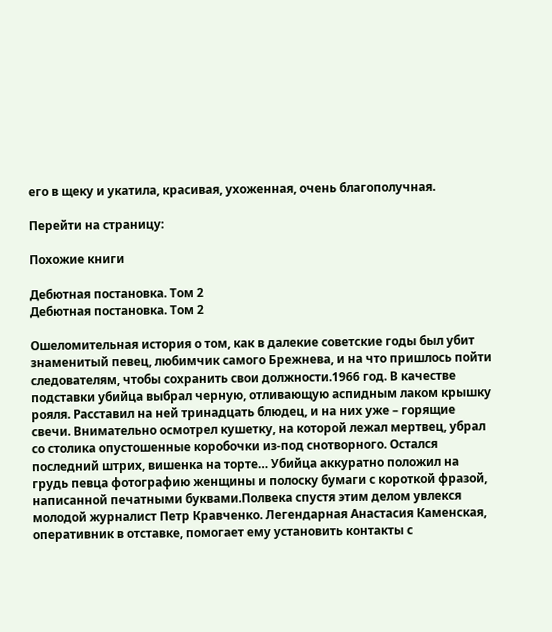его в щеку и укатила, красивая, ухоженная, очень благополучная.

Перейти на страницу:

Похожие книги

Дебютная постановка. Том 2
Дебютная постановка. Том 2

Ошеломительная история о том, как в далекие советские годы был убит знаменитый певец, любимчик самого Брежнева, и на что пришлось пойти следователям, чтобы сохранить свои должности.1966 год. В качестве подставки убийца выбрал черную, отливающую аспидным лаком крышку рояля. Расставил на ней тринадцать блюдец, и на них уже – горящие свечи. Внимательно осмотрел кушетку, на которой лежал мертвец, убрал со столика опустошенные коробочки из-под снотворного. Остался последний штрих, вишенка на торте… Убийца аккуратно положил на грудь певца фотографию женщины и полоску бумаги с короткой фразой, написанной печатными буквами.Полвека спустя этим делом увлекся молодой журналист Петр Кравченко. Легендарная Анастасия Каменская, оперативник в отставке, помогает ему установить контакты с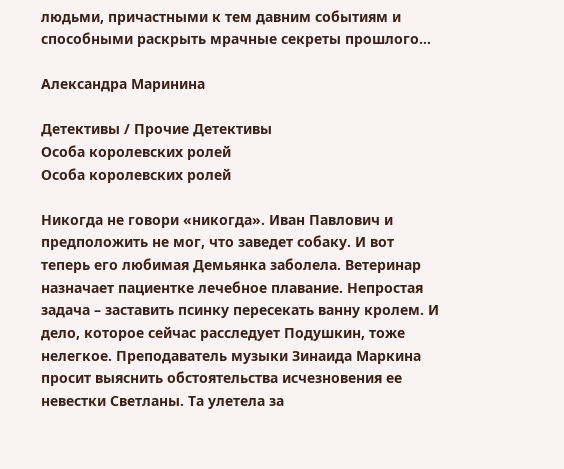людьми, причастными к тем давним событиям и способными раскрыть мрачные секреты прошлого…

Александра Маринина

Детективы / Прочие Детективы
Особа королевских ролей
Особа королевских ролей

Никогда не говори «никогда». Иван Павлович и предположить не мог, что заведет собаку. И вот теперь его любимая Демьянка заболела. Ветеринар назначает пациентке лечебное плавание. Непростая задача – заставить псинку пересекать ванну кролем. И дело, которое сейчас расследует Подушкин, тоже нелегкое. Преподаватель музыки Зинаида Маркина просит выяснить обстоятельства исчезновения ее невестки Светланы. Та улетела за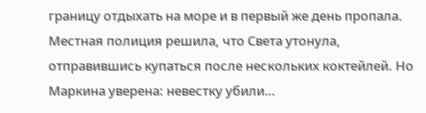границу отдыхать на море и в первый же день пропала. Местная полиция решила, что Света утонула, отправившись купаться после нескольких коктейлей. Но Маркина уверена: невестку убили…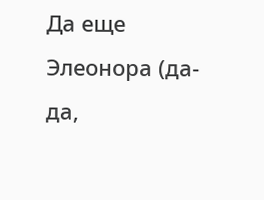Да еще Элеонора (да-да,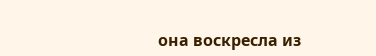она воскресла из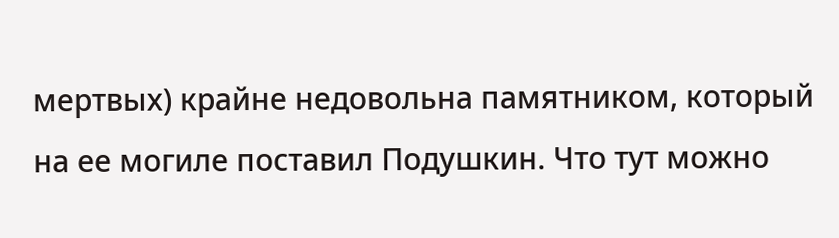мертвых) крайне недовольна памятником, который на ее могиле поставил Подушкин. Что тут можно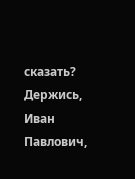сказать? Держись, Иван Павлович,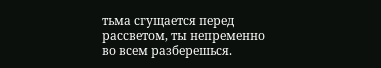тьма сгущается перед рассветом, ты непременно во всем разберешься.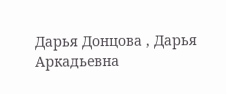Дарья Донцова , Дарья Аркадьевна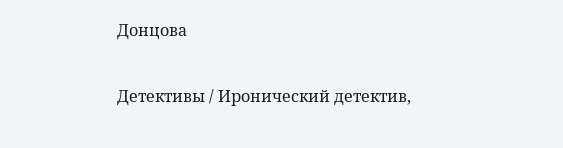Донцова

Детективы / Иронический детектив,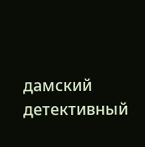дамский детективный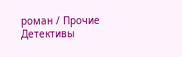роман / Прочие Детективы